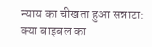न्याय का चीखता हुआ सन्नाटा: क्या बाइबल का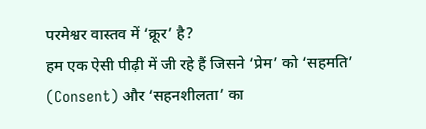परमेश्वर वास्तव में ‘क्रूर’ है?
हम एक ऐसी पीढ़ी में जी रहे हैं जिसने ‘प्रेम’ को ‘सहमति’ (Consent) और ‘सहनशीलता’ का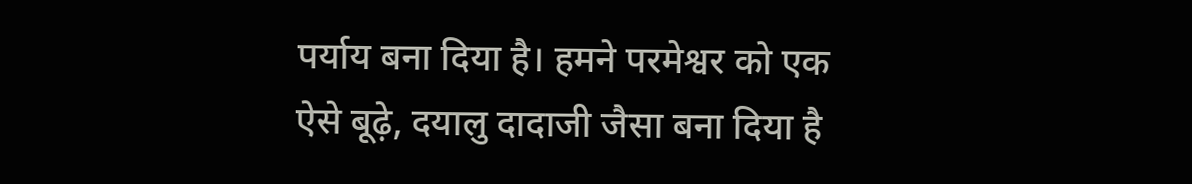पर्याय बना दिया है। हमने परमेश्वर को एक ऐसे बूढ़े, दयालु दादाजी जैसा बना दिया है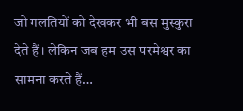जो गलतियों को देखकर भी बस मुस्कुरा देते हैं। लेकिन जब हम उस परमेश्वर का सामना करते हैं…